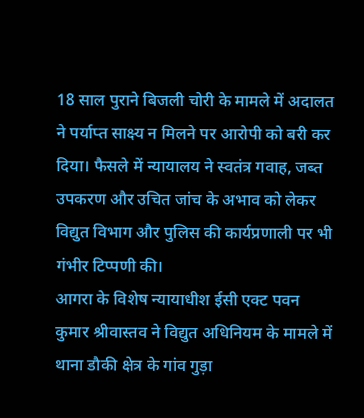18 साल पुराने बिजली चोरी के मामले में अदालत ने पर्याप्त साक्ष्य न मिलने पर आरोपी को बरी कर दिया। फैसले में न्यायालय ने स्वतंत्र गवाह, जब्त उपकरण और उचित जांच के अभाव को लेकर विद्युत विभाग और पुलिस की कार्यप्रणाली पर भी गंभीर टिप्पणी की।
आगरा के विशेष न्यायाधीश ईसी एक्ट पवन कुमार श्रीवास्तव ने विद्युत अधिनियम के मामले में थाना डौकी क्षेत्र के गांव गुड़ा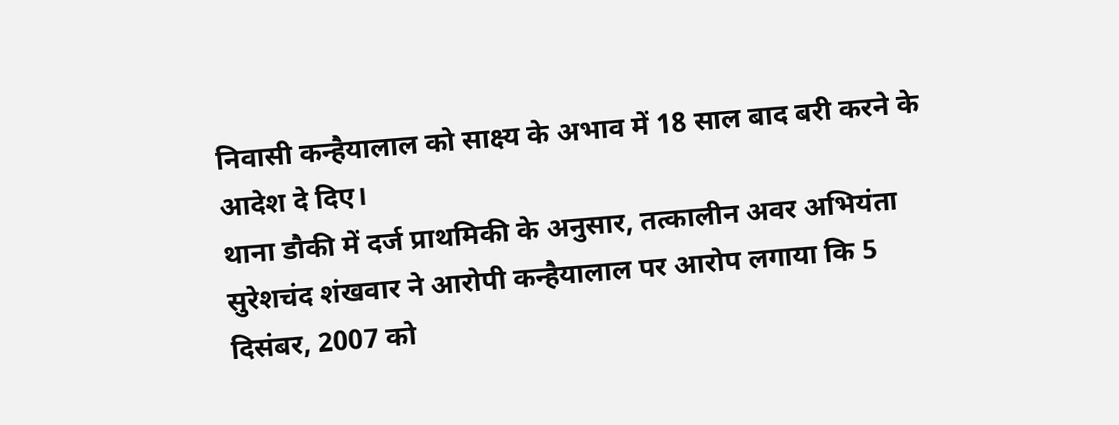निवासी कन्हैयालाल को साक्ष्य के अभाव में 18 साल बाद बरी करने के आदेश दे दिए।
थाना डौकी में दर्ज प्राथमिकी के अनुसार, तत्कालीन अवर अभियंता सुरेशचंद शंखवार ने आरोपी कन्हैयालाल पर आरोप लगाया कि 5 दिसंबर, 2007 को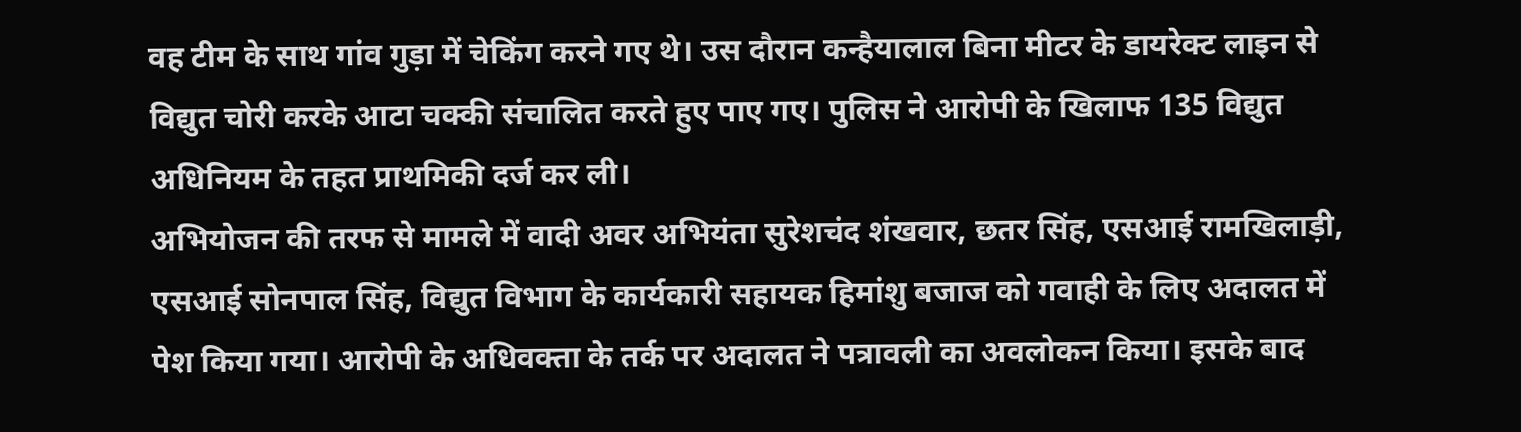वह टीम के साथ गांव गुड़ा में चेकिंग करने गए थे। उस दौरान कन्हैयालाल बिना मीटर के डायरेक्ट लाइन से विद्युत चोरी करके आटा चक्की संचालित करते हुए पाए गए। पुलिस ने आरोपी के खिलाफ 135 विद्युत अधिनियम के तहत प्राथमिकी दर्ज कर ली।
अभियोजन की तरफ से मामले में वादी अवर अभियंता सुरेशचंद शंखवार, छतर सिंह, एसआई रामखिलाड़ी, एसआई सोनपाल सिंह, विद्युत विभाग के कार्यकारी सहायक हिमांशु बजाज को गवाही के लिए अदालत में पेश किया गया। आरोपी के अधिवक्ता के तर्क पर अदालत ने पत्रावली का अवलोकन किया। इसके बाद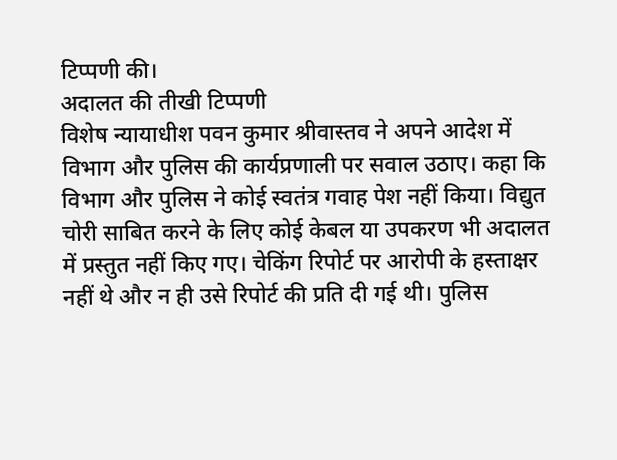टिप्पणी की।
अदालत की तीखी टिप्पणी
विशेष न्यायाधीश पवन कुमार श्रीवास्तव ने अपने आदेश में विभाग और पुलिस की कार्यप्रणाली पर सवाल उठाए। कहा कि विभाग और पुलिस ने कोई स्वतंत्र गवाह पेश नहीं किया। विद्युत चोरी साबित करने के लिए कोई केबल या उपकरण भी अदालत में प्रस्तुत नहीं किए गए। चेकिंग रिपोर्ट पर आरोपी के हस्ताक्षर नहीं थे और न ही उसे रिपोर्ट की प्रति दी गई थी। पुलिस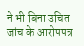ने भी बिना उचित जांच के आरोपपत्र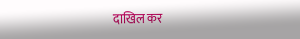दाखिल कर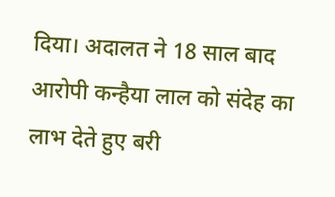दिया। अदालत ने 18 साल बाद आरोपी कन्हैया लाल को संदेह का लाभ देते हुए बरी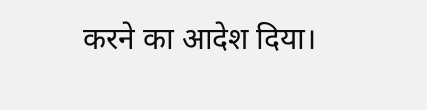करने का आदेश दिया।